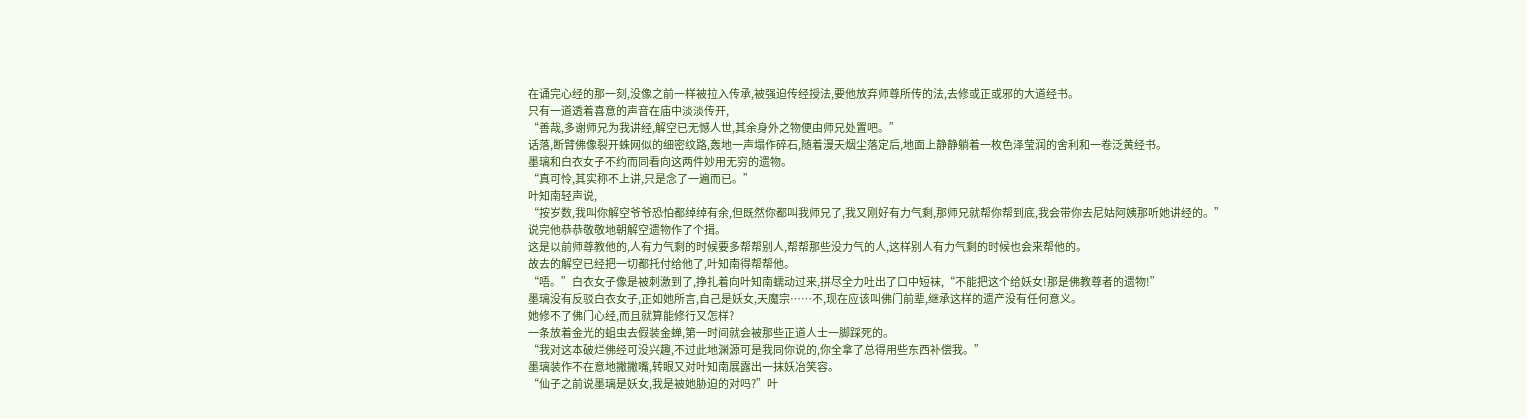在诵完心经的那一刻,没像之前一样被拉入传承,被强迫传经授法,要他放弃师尊所传的法,去修或正或邪的大道经书。
只有一道透着喜意的声音在庙中淡淡传开,
“善哉,多谢师兄为我讲经,解空已无憾人世,其余身外之物便由师兄处置吧。”
话落,断臂佛像裂开蛛网似的细密纹路,轰地一声塌作碎石,随着漫天烟尘落定后,地面上静静躺着一枚色泽莹润的舍利和一卷泛黄经书。
墨璃和白衣女子不约而同看向这两件妙用无穷的遗物。
“真可怜,其实称不上讲,只是念了一遍而已。”
叶知南轻声说,
“按岁数,我叫你解空爷爷恐怕都绰绰有余,但既然你都叫我师兄了,我又刚好有力气剩,那师兄就帮你帮到底,我会带你去尼姑阿姨那听她讲经的。”
说完他恭恭敬敬地朝解空遗物作了个揖。
这是以前师尊教他的,人有力气剩的时候要多帮帮别人,帮帮那些没力气的人,这样别人有力气剩的时候也会来帮他的。
故去的解空已经把一切都托付给他了,叶知南得帮帮他。
“唔。”白衣女子像是被刺激到了,挣扎着向叶知南蠕动过来,拼尽全力吐出了口中短袜,“不能把这个给妖女!那是佛教尊者的遗物!”
墨璃没有反驳白衣女子,正如她所言,自己是妖女,天魔宗……不,现在应该叫佛门前辈,继承这样的遗产没有任何意义。
她修不了佛门心经,而且就算能修行又怎样?
一条放着金光的蛆虫去假装金蝉,第一时间就会被那些正道人士一脚踩死的。
“我对这本破烂佛经可没兴趣,不过此地渊源可是我同你说的,你全拿了总得用些东西补偿我。”
墨璃装作不在意地撇撇嘴,转眼又对叶知南展露出一抹妖冶笑容。
“仙子之前说墨璃是妖女,我是被她胁迫的对吗?”叶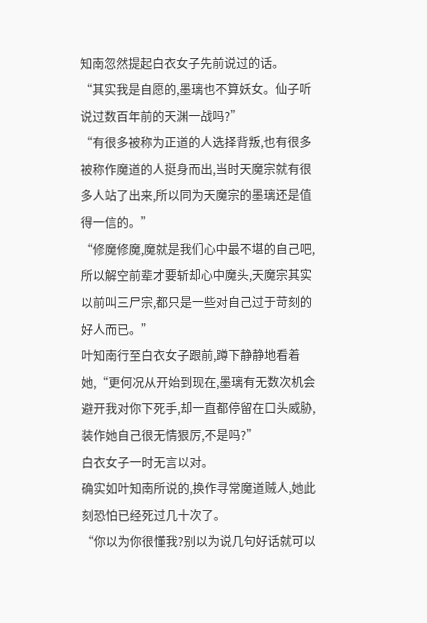知南忽然提起白衣女子先前说过的话。
“其实我是自愿的,墨璃也不算妖女。仙子听说过数百年前的天渊一战吗?”
“有很多被称为正道的人选择背叛,也有很多被称作魔道的人挺身而出,当时天魔宗就有很多人站了出来,所以同为天魔宗的墨璃还是值得一信的。”
“修魔修魔,魔就是我们心中最不堪的自己吧,所以解空前辈才要斩却心中魔头,天魔宗其实以前叫三尸宗,都只是一些对自己过于苛刻的好人而已。”
叶知南行至白衣女子跟前,蹲下静静地看着她,“更何况从开始到现在,墨璃有无数次机会避开我对你下死手,却一直都停留在口头威胁,装作她自己很无情狠厉,不是吗?”
白衣女子一时无言以对。
确实如叶知南所说的,换作寻常魔道贼人,她此刻恐怕已经死过几十次了。
“你以为你很懂我?别以为说几句好话就可以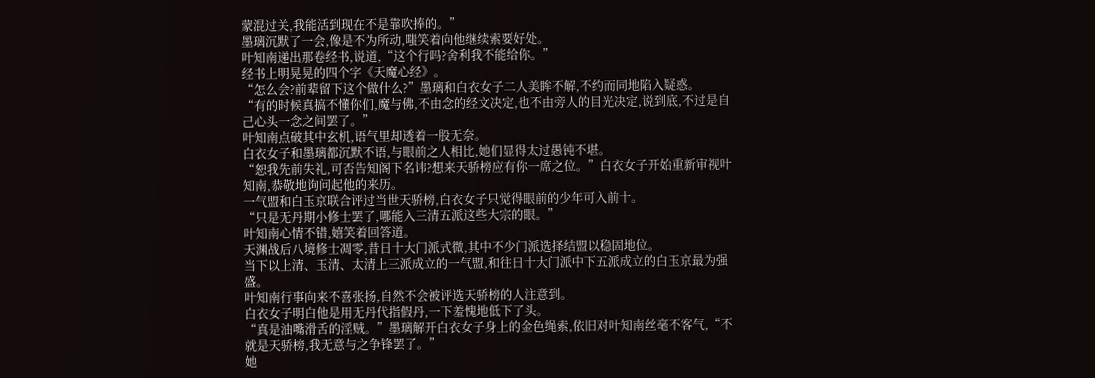蒙混过关,我能活到现在不是靠吹捧的。”
墨璃沉默了一会,像是不为所动,嗤笑着向他继续索要好处。
叶知南递出那卷经书,说道,“这个行吗?舍利我不能给你。”
经书上明晃晃的四个字《天魔心经》。
“怎么会?前辈留下这个做什么?”墨璃和白衣女子二人美眸不解,不约而同地陷入疑惑。
“有的时候真搞不懂你们,魔与佛,不由念的经文决定,也不由旁人的目光决定,说到底,不过是自己心头一念之间罢了。”
叶知南点破其中玄机,语气里却透着一股无奈。
白衣女子和墨璃都沉默不语,与眼前之人相比,她们显得太过愚钝不堪。
“恕我先前失礼,可否告知阁下名讳?想来天骄榜应有你一席之位。”白衣女子开始重新审视叶知南,恭敬地询问起他的来历。
一气盟和白玉京联合评过当世天骄榜,白衣女子只觉得眼前的少年可入前十。
“只是无丹期小修士罢了,哪能入三清五派这些大宗的眼。”
叶知南心情不错,嬉笑着回答道。
天渊战后八境修士凋零,昔日十大门派式微,其中不少门派选择结盟以稳固地位。
当下以上清、玉清、太清上三派成立的一气盟,和往日十大门派中下五派成立的白玉京最为强盛。
叶知南行事向来不喜张扬,自然不会被评选天骄榜的人注意到。
白衣女子明白他是用无丹代指假丹,一下羞愧地低下了头。
“真是油嘴滑舌的淫贼。”墨璃解开白衣女子身上的金色绳索,依旧对叶知南丝毫不客气,“不就是天骄榜,我无意与之争锋罢了。”
她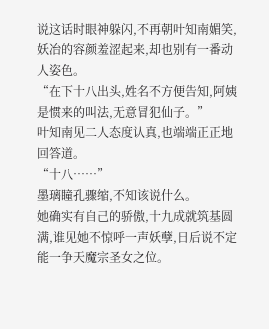说这话时眼神躲闪,不再朝叶知南媚笑,妖冶的容颜羞涩起来,却也别有一番动人姿色。
“在下十八出头,姓名不方便告知,阿姨是惯来的叫法,无意冒犯仙子。”
叶知南见二人态度认真,也端端正正地回答道。
“十八……”
墨璃瞳孔骤缩,不知该说什么。
她确实有自己的骄傲,十九成就筑基圆满,谁见她不惊呼一声妖孽,日后说不定能一争天魔宗圣女之位。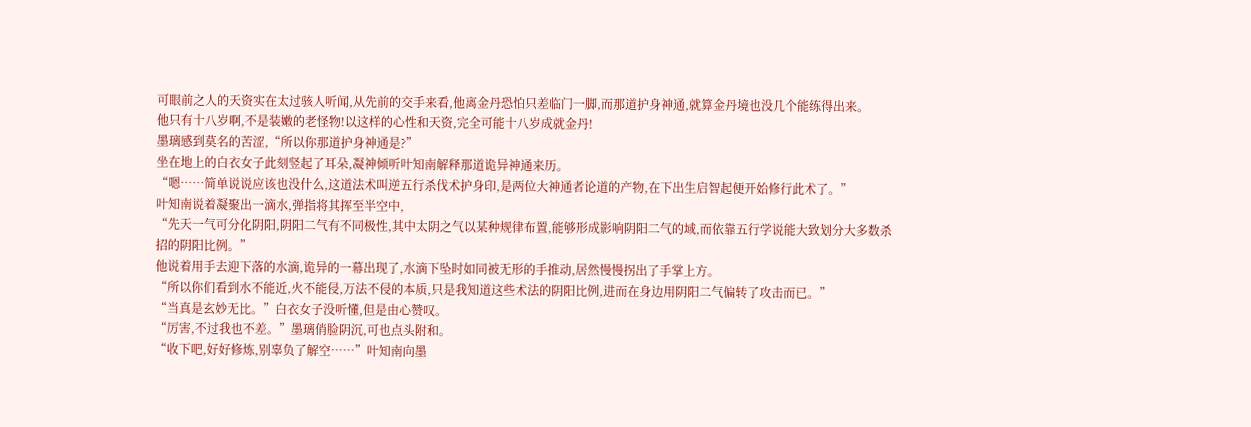可眼前之人的天资实在太过骇人听闻,从先前的交手来看,他离金丹恐怕只差临门一脚,而那道护身神通,就算金丹境也没几个能练得出来。
他只有十八岁啊,不是装嫩的老怪物!以这样的心性和天资,完全可能十八岁成就金丹!
墨璃感到莫名的苦涩,“所以你那道护身神通是?”
坐在地上的白衣女子此刻竖起了耳朵,凝神倾听叶知南解释那道诡异神通来历。
“嗯……简单说说应该也没什么,这道法术叫逆五行杀伐术护身印,是两位大神通者论道的产物,在下出生启智起便开始修行此术了。”
叶知南说着凝聚出一滴水,弹指将其挥至半空中,
“先天一气可分化阴阳,阴阳二气有不同极性,其中太阴之气以某种规律布置,能够形成影响阴阳二气的域,而依靠五行学说能大致划分大多数杀招的阴阳比例。”
他说着用手去迎下落的水滴,诡异的一幕出现了,水滴下坠时如同被无形的手推动,居然慢慢拐出了手掌上方。
“所以你们看到水不能近,火不能侵,万法不侵的本质,只是我知道这些术法的阴阳比例,进而在身边用阴阳二气偏转了攻击而已。”
“当真是玄妙无比。”白衣女子没听懂,但是由心赞叹。
“厉害,不过我也不差。”墨璃俏脸阴沉,可也点头附和。
“收下吧,好好修炼,别辜负了解空……”叶知南向墨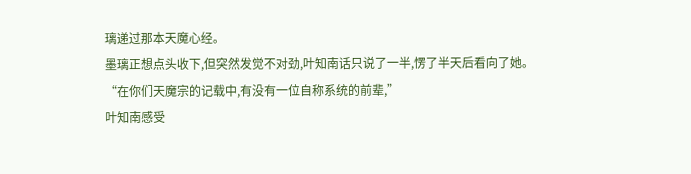璃递过那本天魔心经。
墨璃正想点头收下,但突然发觉不对劲,叶知南话只说了一半,愣了半天后看向了她。
“在你们天魔宗的记载中,有没有一位自称系统的前辈,”
叶知南感受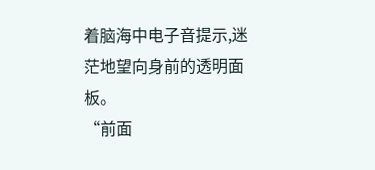着脑海中电子音提示,迷茫地望向身前的透明面板。
“前面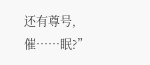还有尊号,催……眠?”